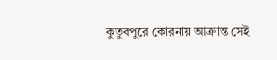কুতুবপুরে কোরনায় আক্রান্ত সেই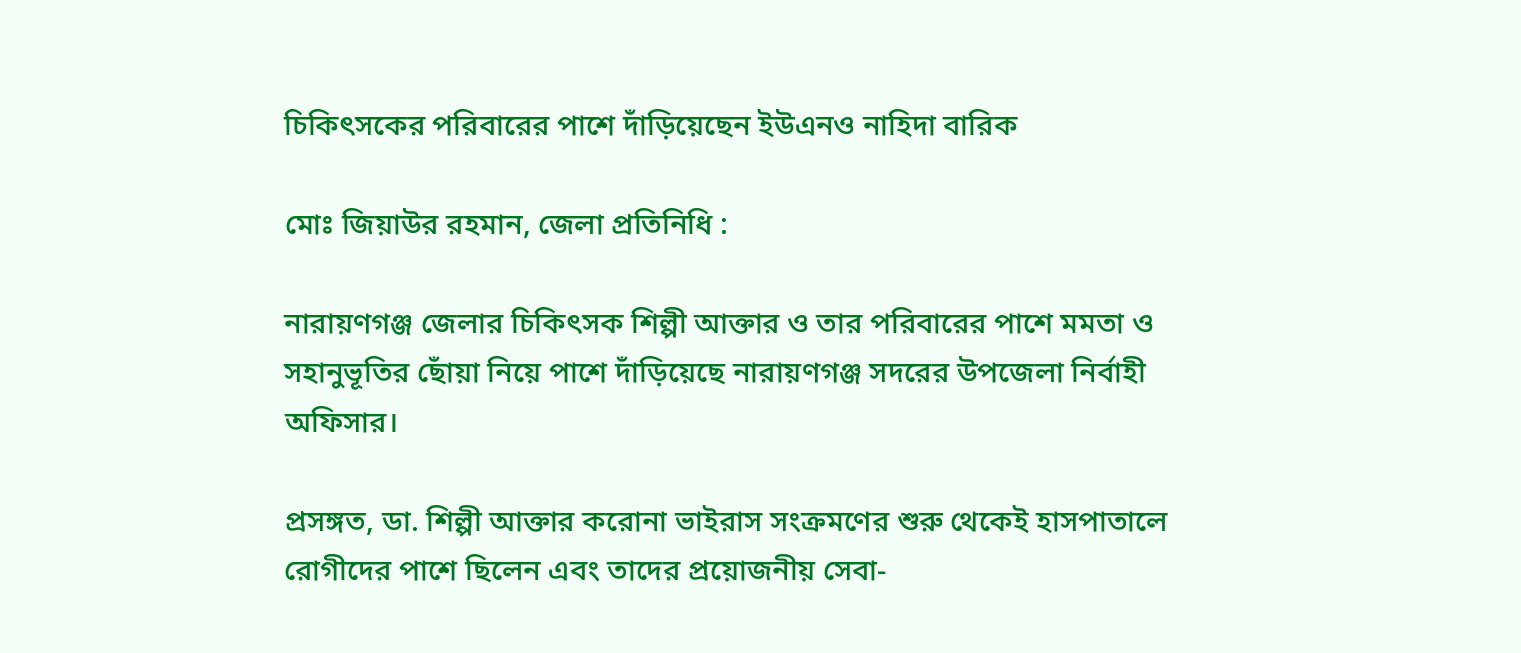চিকিৎসকের পরিবারের পাশে দাঁড়িয়েছেন ইউএনও নাহিদা বারিক

মোঃ জিয়াউর রহমান, জেলা প্রতিনিধি :

নারায়ণগঞ্জ জেলার চিকিৎসক শিল্পী আক্তার ও তার পরিবারের পাশে মমতা ও সহানুভূতির ছোঁয়া নিয়ে পাশে দাঁড়িয়েছে নারায়ণগঞ্জ সদরের উপজেলা নির্বাহী অফিসার।

প্রসঙ্গত, ডা. শিল্পী আক্তার করোনা ভাইরাস সংক্রমণের শুরু থেকেই হাসপাতালে রোগীদের পাশে ছিলেন এবং তাদের প্রয়োজনীয় সেবা-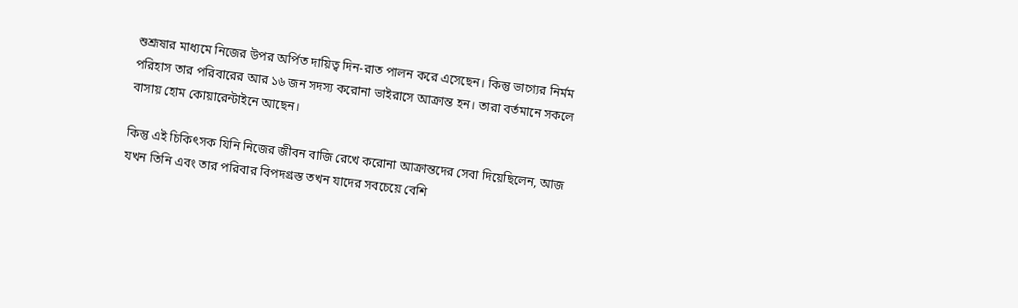শুশ্রূষার মাধ্যমে নিজের উপর অর্পিত দায়িত্ব দিন-রাত পালন করে এসেছেন। কিন্তু ভাগ্যের নির্মম পরিহাস তার পরিবারের আর ১৬ জন সদস্য করোনা ভাইরাসে আক্রান্ত হন। তারা বর্তমানে সকলে বাসায় হোম কোয়ারেন্টাইনে আছেন।

কিন্তু এই চিকিৎসক যিনি নিজের জীবন বাজি রেখে করোনা আক্রান্তদের সেবা দিয়েছিলেন, আজ যখন তিনি এবং তার পরিবার বিপদগ্রস্ত তখন যাদের সবচেয়ে বেশি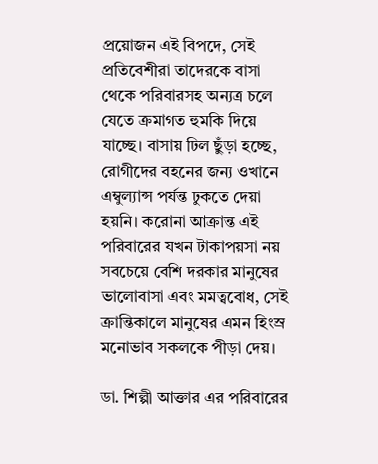প্রয়োজন এই বিপদে, সেই প্রতিবেশীরা তাদেরকে বাসা থেকে পরিবারসহ অন্যত্র চলে যেতে ক্রমাগত হুমকি দিয়ে যাচ্ছে। বাসায় ঢিল ছুঁড়া হচ্ছে, রোগীদের বহনের জন্য ওখানে এম্বুল্যান্স পর্যন্ত ঢুকতে দেয়া হয়নি। করোনা আক্রান্ত এই পরিবারের যখন টাকাপয়সা নয় সবচেয়ে বেশি দরকার মানুষের ভালোবাসা এবং মমত্ববোধ, সেই ক্রান্তিকালে মানুষের এমন হিংস্র মনোভাব সকলকে পীড়া দেয়।

ডা. শিল্পী আক্তার এর পরিবারের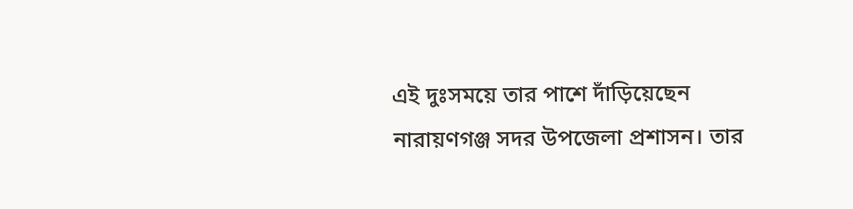এই দুঃসময়ে তার পাশে দাঁড়িয়েছেন নারায়ণগঞ্জ সদর উপজেলা প্রশাসন। তার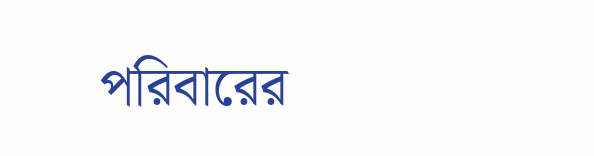পরিবারের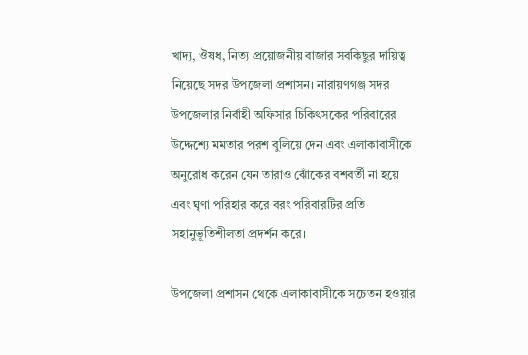খাদ্য, ঔষধ, নিত্য প্রয়োজনীয় বাজার সবকিছুর দায়িত্ব নিয়েছে সদর উপজেলা প্রশাসন। নারায়ণগঞ্জ সদর উপজেলার নির্বাহী অফিসার চিকিৎসকের পরিবারের উদ্দেশ্যে মমতার পরশ বুলিয়ে দেন এবং এলাকাবাসীকে অনুরোধ করেন যেন তারাও ঝোঁকের বশবর্তী না হয়ে এবং ঘৃণা পরিহার করে বরং পরিবারটির প্রতি সহানুভূতিশীলতা প্রদর্শন করে।

উপজেলা প্রশাসন থেকে এলাকাবাসীকে সচেতন হওয়ার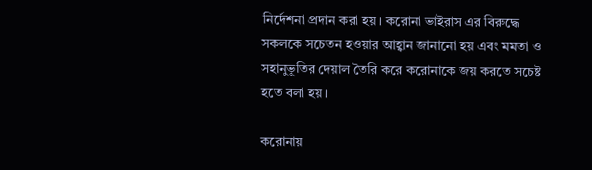নির্দেশনা প্রদান করা হয়। করোনা ভাইরাস এর বিরুদ্ধে সকলকে সচেতন হওয়ার আহ্বান জানানো হয় এবং মমতা ও সহানুভূতির দেয়াল তৈরি করে করোনাকে জয় করতে সচেষ্ট হতে বলা হয়।

করোনায়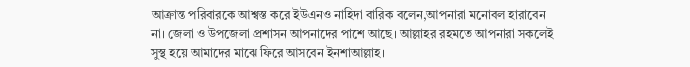আক্রান্ত পরিবারকে আশ্বস্ত করে ইউএনও নাহিদা বারিক বলেন,আপনারা মনোবল হারাবেন না। জেলা ও উপজেলা প্রশাসন আপনাদের পাশে আছে। আল্লাহর রহমতে আপনারা সকলেই সুস্থ হয়ে আমাদের মাঝে ফিরে আসবেন ইনশাআল্লাহ।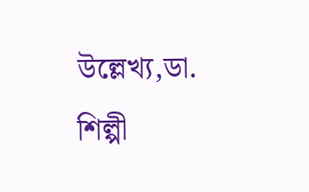উল্লেখ্য,ডা. শিল্পী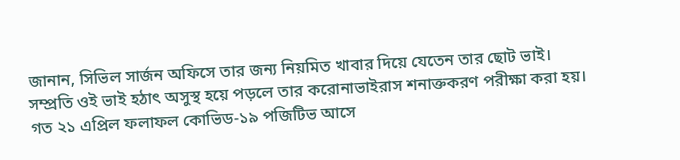জানান, সিভিল সার্জন অফিসে তার জন্য নিয়মিত খাবার দিয়ে যেতেন তার ছোট ভাই। সম্প্রতি ওই ভাই হঠাৎ অসুস্থ হয়ে পড়লে তার করোনাভাইরাস শনাক্তকরণ পরীক্ষা করা হয়। গত ২১ এপ্রিল ফলাফল কোভিড-১৯ পজিটিভ আসে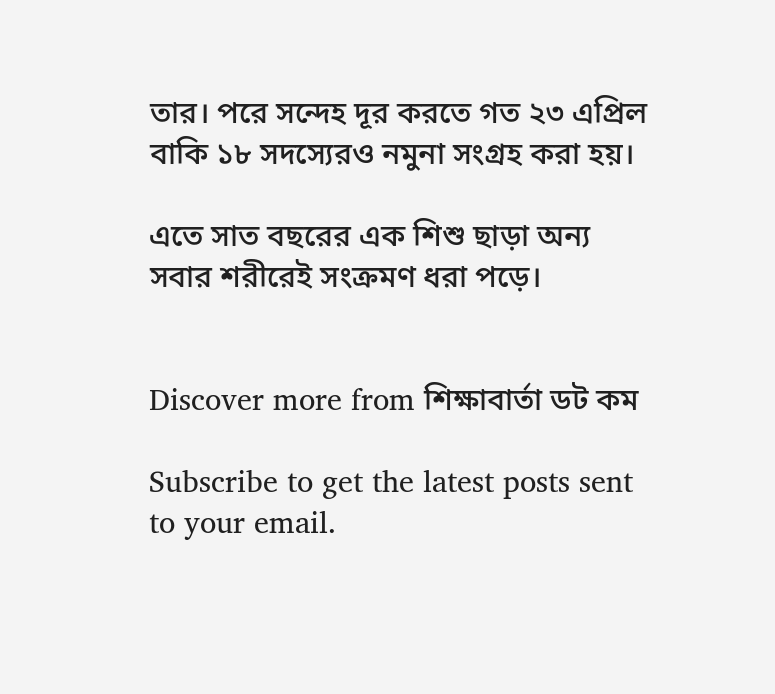তার। পরে সন্দেহ দূর করতে গত ২৩ এপ্রিল বাকি ১৮ সদস্যেরও নমুনা সংগ্রহ করা হয়।

এতে সাত বছরের এক শিশু ছাড়া অন্য সবার শরীরেই সংক্রমণ ধরা পড়ে।


Discover more from শিক্ষাবার্তা ডট কম

Subscribe to get the latest posts sent to your email.